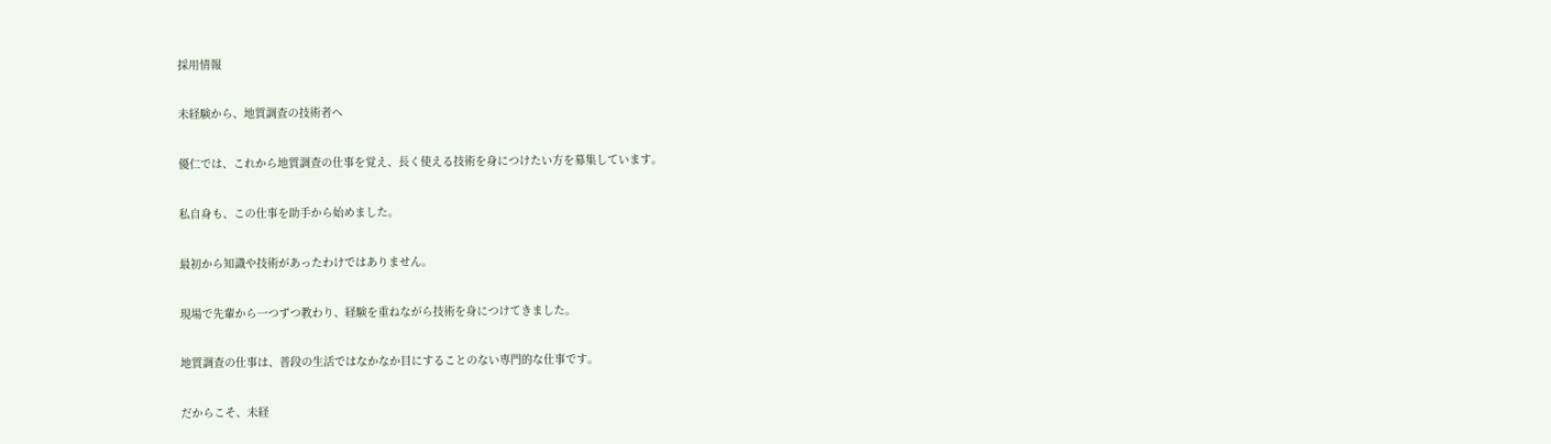採用情報

未経験から、地質調査の技術者へ

優仁では、これから地質調査の仕事を覚え、長く使える技術を身につけたい方を募集しています。

私自身も、この仕事を助手から始めました。

最初から知識や技術があったわけではありません。

現場で先輩から一つずつ教わり、経験を重ねながら技術を身につけてきました。

地質調査の仕事は、普段の生活ではなかなか目にすることのない専門的な仕事です。

だからこそ、未経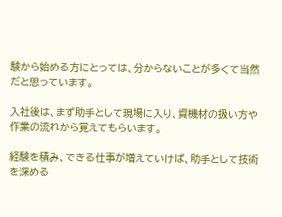験から始める方にとっては、分からないことが多くて当然だと思っています。

入社後は、まず助手として現場に入り、資機材の扱い方や作業の流れから覚えてもらいます。

経験を積み、できる仕事が増えていけば、助手として技術を深める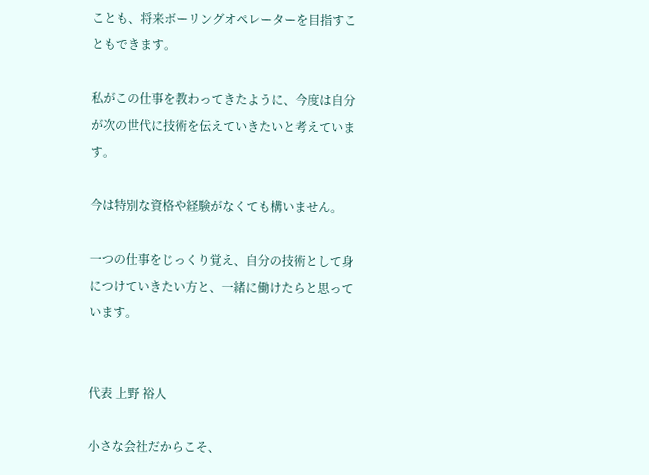ことも、将来ボーリングオペレーターを目指すこともできます。

私がこの仕事を教わってきたように、今度は自分が次の世代に技術を伝えていきたいと考えています。

今は特別な資格や経験がなくても構いません。

一つの仕事をじっくり覚え、自分の技術として身につけていきたい方と、一緒に働けたらと思っています。


代表 上野 裕人

小さな会社だからこそ、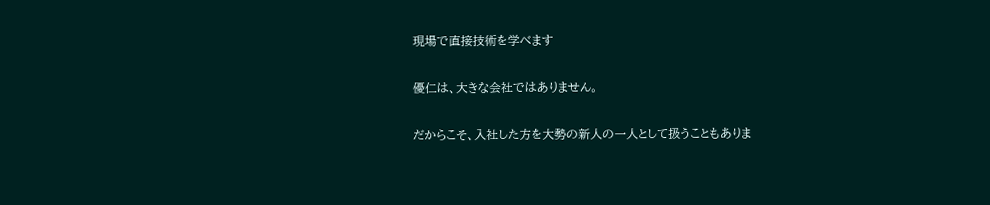現場で直接技術を学べます

優仁は、大きな会社ではありません。

だからこそ、入社した方を大勢の新人の一人として扱うこともありま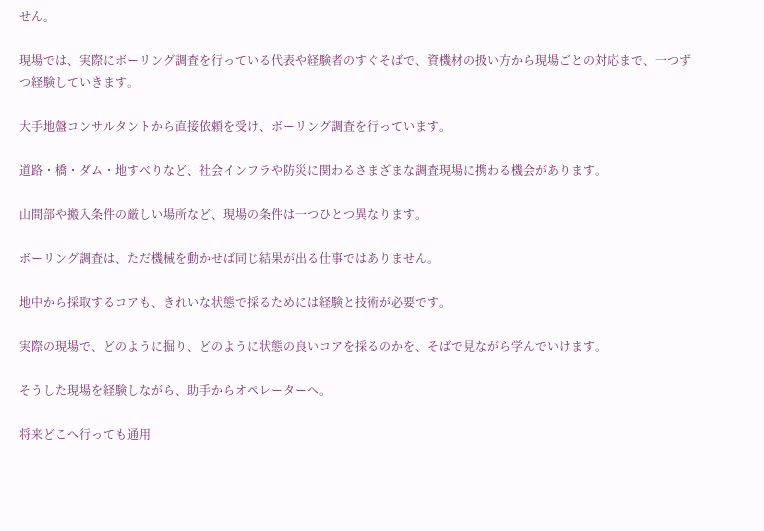せん。

現場では、実際にボーリング調査を行っている代表や経験者のすぐそばで、資機材の扱い方から現場ごとの対応まで、一つずつ経験していきます。

大手地盤コンサルタントから直接依頼を受け、ボーリング調査を行っています。

道路・橋・ダム・地すべりなど、社会インフラや防災に関わるさまざまな調査現場に携わる機会があります。

山間部や搬入条件の厳しい場所など、現場の条件は一つひとつ異なります。

ボーリング調査は、ただ機械を動かせば同じ結果が出る仕事ではありません。

地中から採取するコアも、きれいな状態で採るためには経験と技術が必要です。

実際の現場で、どのように掘り、どのように状態の良いコアを採るのかを、そばで見ながら学んでいけます。

そうした現場を経験しながら、助手からオペレーターへ。

将来どこへ行っても通用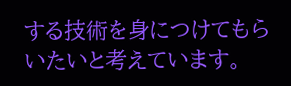する技術を身につけてもらいたいと考えています。